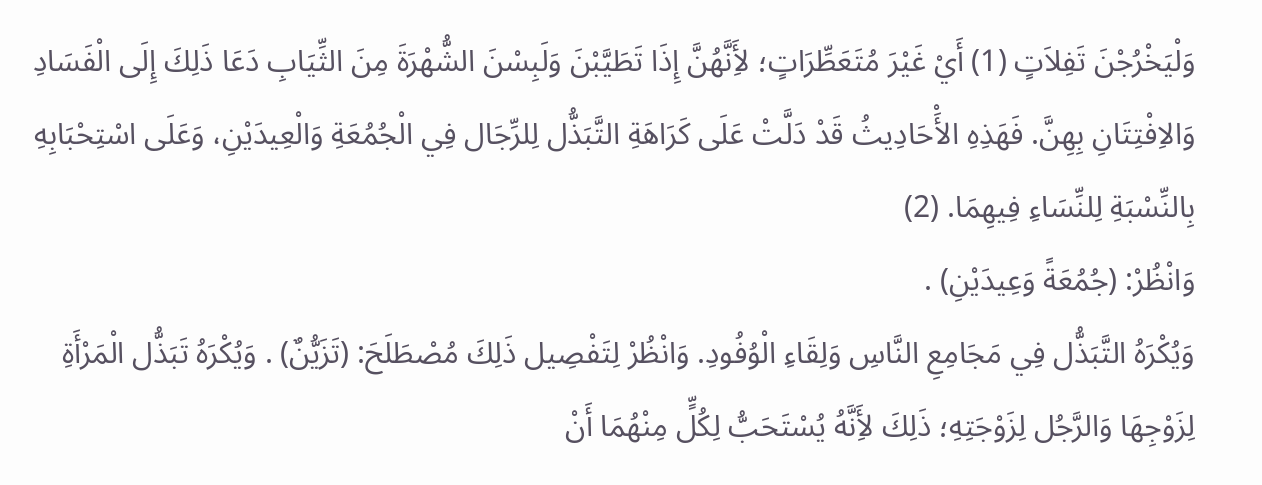وَلْيَخْرُجْنَ تَفِلاَتٍ (1) أَيْ غَيْرَ مُتَعَطِّرَاتٍ؛ لأَِنَّهُنَّ إِذَا تَطَيَّبْنَ وَلَبِسْنَ الشُّهْرَةَ مِنَ الثِّيَابِ دَعَا ذَلِكَ إِلَى الْفَسَادِ وَالاِفْتِتَانِ بِهِنَّ. فَهَذِهِ الأَْحَادِيثُ قَدْ دَلَّتْ عَلَى كَرَاهَةِ التَّبَذُّل لِلرِّجَال فِي الْجُمُعَةِ وَالْعِيدَيْنِ، وَعَلَى اسْتِحْبَابِهِ بِالنِّسْبَةِ لِلنِّسَاءِ فِيهِمَا. (2)
وَانْظُرْ: (جُمُعَةً وَعِيدَيْنِ) .
وَيُكْرَهُ التَّبَذُّل فِي مَجَامِعِ النَّاسِ وَلِقَاءِ الْوُفُودِ. وَانْظُرْ لِتَفْصِيل ذَلِكَ مُصْطَلَحَ: (تَزَيُّنٌ) . وَيُكْرَهُ تَبَذُّل الْمَرْأَةِ لِزَوْجِهَا وَالرَّجُل لِزَوْجَتِهِ؛ ذَلِكَ لأَِنَّهُ يُسْتَحَبُّ لِكُلٍّ مِنْهُمَا أَنْ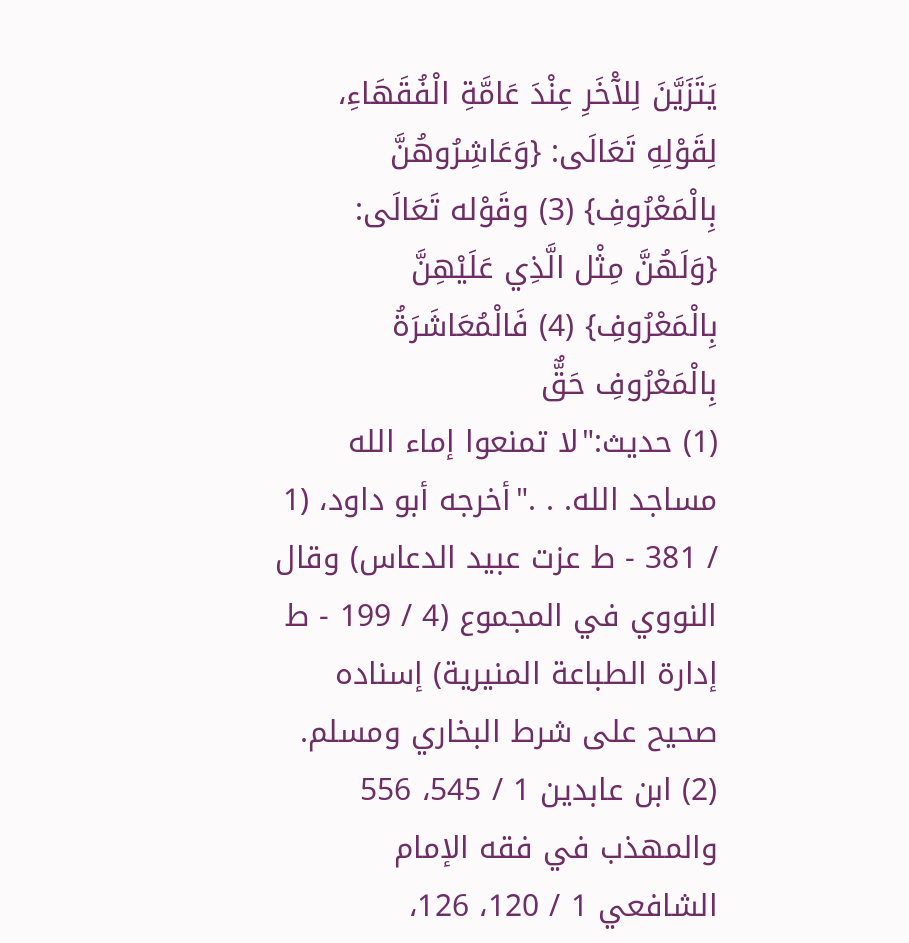يَتَزَيَّنَ لِلآْخَرِ عِنْدَ عَامَّةِ الْفُقَهَاءِ، لِقَوْلِهِ تَعَالَى: {وَعَاشِرُوهُنَّ بِالْمَعْرُوفِ} (3) وقَوْله تَعَالَى: {وَلَهُنَّ مِثْل الَّذِي عَلَيْهِنَّ بِالْمَعْرُوفِ} (4) فَالْمُعَاشَرَةُ بِالْمَعْرُوفِ حَقٌّ
(1) حديث:"لا تمنعوا إماء الله مساجد الله. . ."أخرجه أبو داود، (1 / 381 - ط عزت عبيد الدعاس) وقال النووي في المجموع (4 / 199 - ط إدارة الطباعة المنيرية) إسناده صحيح على شرط البخاري ومسلم.
(2) ابن عابدين 1 / 545، 556 والمهذب في فقه الإمام الشافعي 1 / 120، 126،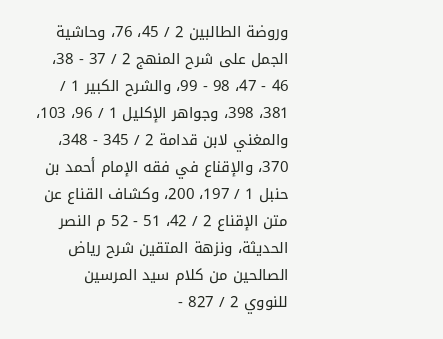وروضة الطالبين 2 / 45، 76، وحاشية الجمل على شرح المنهج 2 / 37 - 38، 46 - 47، 98 - 99، والشرح الكبير 1 / 381، 398، وجواهر الإكليل 1 / 96، 103، والمغني لابن قدامة 2 / 345 - 348، 370، والإقناع في فقه الإمام أحمد بن حنبل 1 / 197، 200، وكشاف القناع عن متن الإقناع 2 / 42، 51 - 52 م النصر الحديثة، ونزهة المتقين شرح رياض الصالحين من كلام سيد المرسين للنووي 2 / 827 -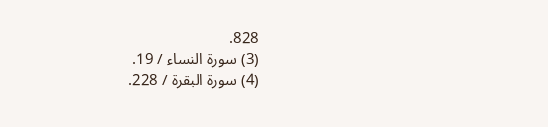828.
(3) سورة النساء / 19.
(4) سورة البقرة / 228.